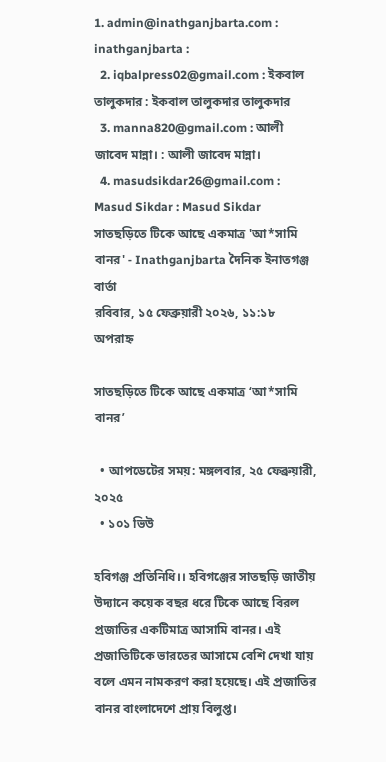1. admin@inathganjbarta.com : inathganjbarta :
  2. iqbalpress02@gmail.com : ইকবাল তালুকদার : ইকবাল তালুকদার তালুকদার
  3. manna820@gmail.com : আলী জাবেদ মান্না। : আলী জাবেদ মান্না।
  4. masudsikdar26@gmail.com : Masud Sikdar : Masud Sikdar
সাতছড়িতে টিকে আছে একমাত্র 'আ*সামি বানর' - Inathganjbarta দৈনিক ইনাতগঞ্জ বার্তা
রবিবার, ১৫ ফেব্রুয়ারী ২০২৬, ১১:১৮ অপরাহ্ন

সাতছড়িতে টিকে আছে একমাত্র ‘আ*সামি বানর’

  • আপডেটের সময়: মঙ্গলবার, ২৫ ফেব্রুয়ারী, ২০২৫
  • ১০১ ভিউ

হবিগঞ্জ প্রতিনিধি।। হবিগঞ্জের সাতছড়ি জাতীয় উদ্যানে কয়েক বছর ধরে টিকে আছে বিরল প্রজাতির একটিমাত্র আসামি বানর। এই প্রজাতিটিকে ভারতের আসামে বেশি দেখা যায় বলে এমন নামকরণ করা হয়েছে। এই প্রজাতির বানর বাংলাদেশে প্রায় বিলুপ্ত।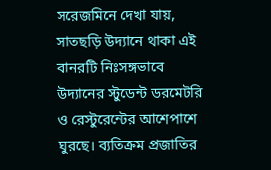সরেজমিনে দেখা যায়, সাতছড়ি উদ্যানে থাকা এই বানরটি নিঃসঙ্গভাবে উদ্যানের স্টুডেন্ট ডরমেটরি ও রেস্টুরেন্টের আশেপাশে ঘুরছে। ব্যতিক্রম প্রজাতির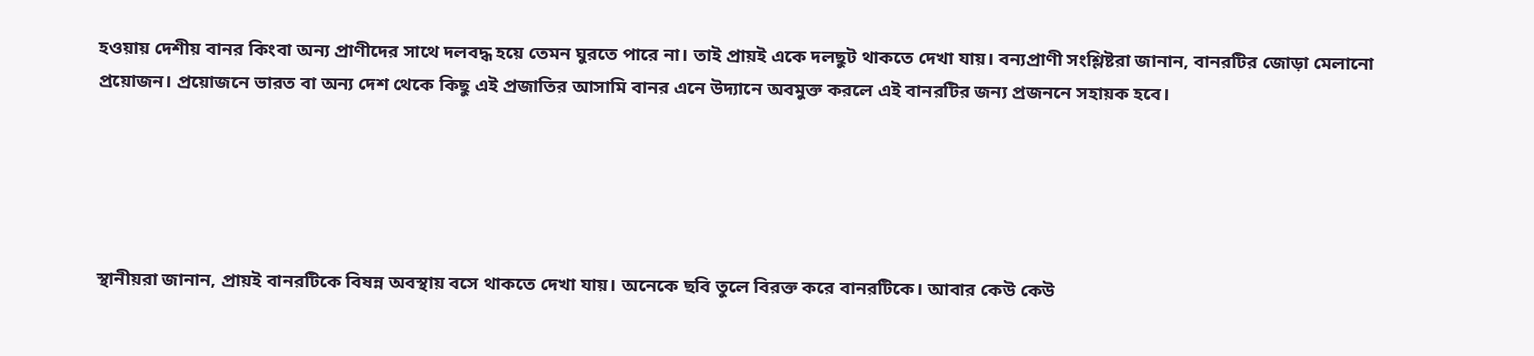হওয়ায় দেশীয় বানর কিংবা অন্য প্রাণীদের সাথে দলবদ্ধ হয়ে তেমন ঘুরতে পারে না। তাই প্রায়ই একে দলছুট থাকতে দেখা যায়। বন্যপ্রাণী সংশ্লিষ্টরা জানান, বানরটির জোড়া মেলানো প্রয়োজন। প্রয়োজনে ভারত বা অন্য দেশ থেকে কিছু এই প্রজাতির আসামি বানর এনে উদ্যানে অবমুক্ত করলে এই বানরটির জন্য প্রজননে সহায়ক হবে।





স্থানীয়রা জানান, প্রায়ই বানরটিকে বিষন্ন অবস্থায় বসে থাকতে দেখা যায়। অনেকে ছবি তুলে বিরক্ত করে বানরটিকে। আবার কেউ কেউ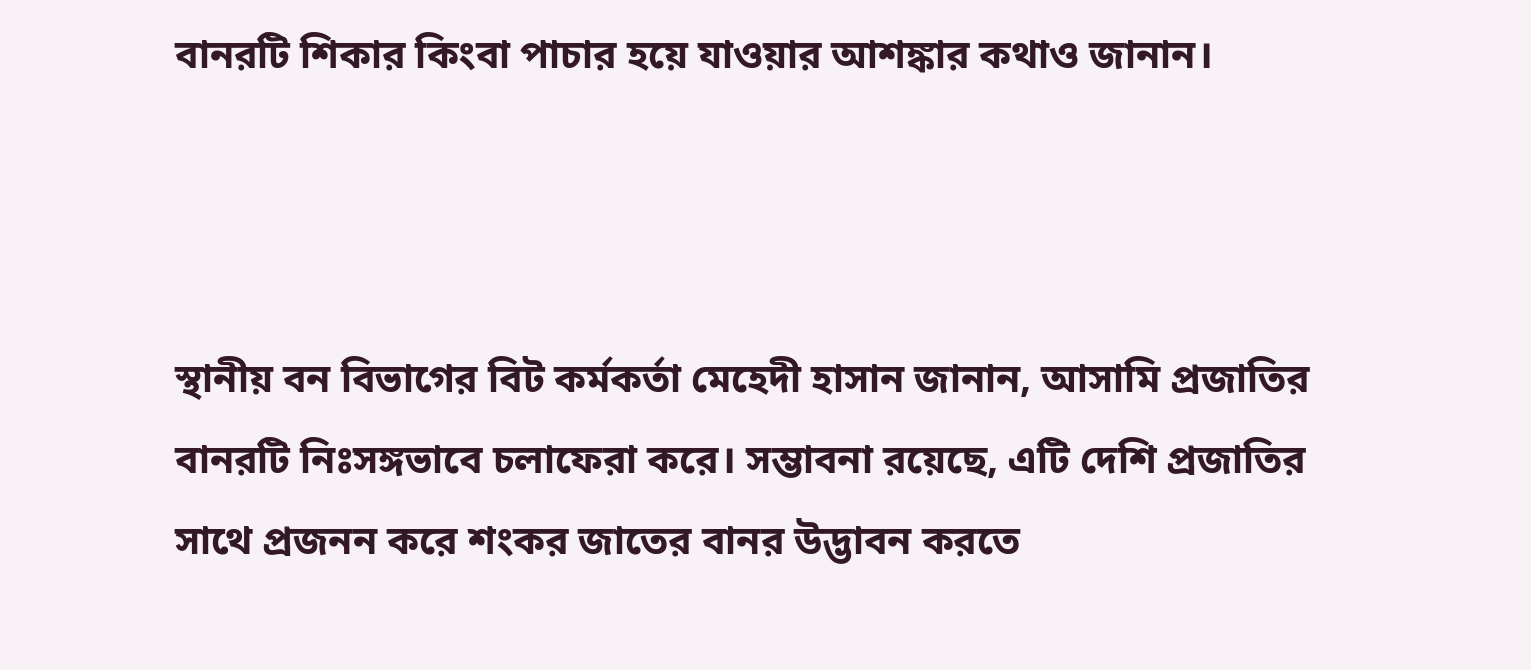বানরটি শিকার কিংবা পাচার হয়ে যাওয়ার আশঙ্কার কথাও জানান।



স্থানীয় বন বিভাগের বিট কর্মকর্তা মেহেদী হাসান জানান, আসামি প্রজাতির বানরটি নিঃসঙ্গভাবে চলাফেরা করে। সম্ভাবনা রয়েছে, এটি দেশি প্রজাতির সাথে প্রজনন করে শংকর জাতের বানর উদ্ভাবন করতে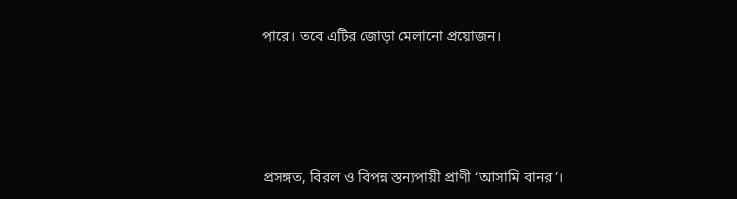পারে। তবে এটির জোড়া মেলানো প্রয়োজন।





প্রসঙ্গত, বিরল ও বিপন্ন স্তন্যপায়ী প্রাণী ‘আসামি বানর’।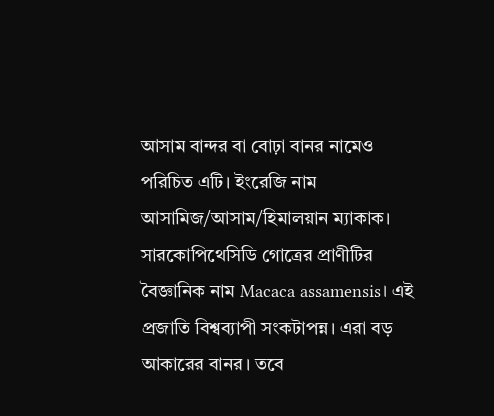আসাম বান্দর বা বোঢ়া বানর নামেও পরিচিত এটি। ইংরেজি নাম আসামিজ/আসাম/হিমালয়ান ম্যাকাক। সারকোপিথেসিডি গোত্রের প্রাণীটির বৈজ্ঞানিক নাম Macaca assamensis। এই প্রজাতি বিশ্বব্যাপী সংকটাপন্ন। এরা বড় আকারের বানর। তবে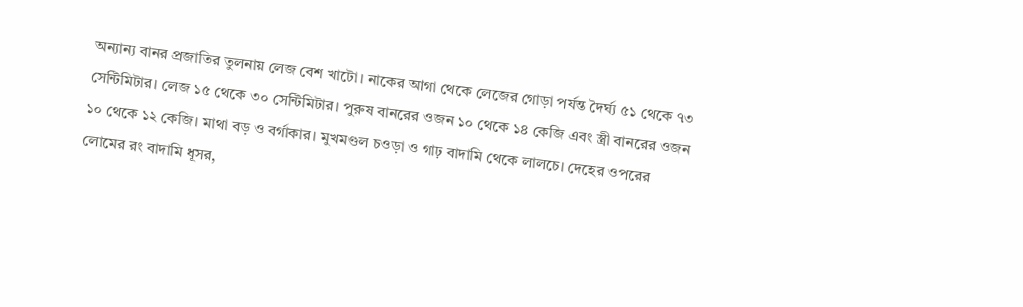অন্যান্য বানর প্রজাতির তুলনায় লেজ বেশ খাটো। নাকের আগা থেকে লেজের গোড়া পর্যন্ত দৈর্ঘ্য ৫১ থেকে ৭৩ সেন্টিমিটার। লেজ ১৫ থেকে ৩০ সেন্টিমিটার। পুরুষ বানরের ওজন ১০ থেকে ১৪ কেজি এবং স্ত্রী বানরের ওজন ১০ থেকে ১২ কেজি। মাথা বড় ও বর্গাকার। মুখমণ্ডল চওড়া ও গাঢ় বাদামি থেকে লালচে। দেহের ওপরের লোমের রং বাদামি ধূসর,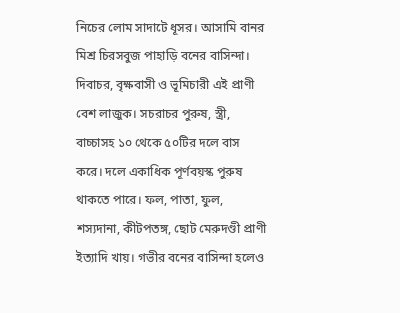নিচের লোম সাদাটে ধূসর। আসামি বানর মিশ্র চিরসবুজ পাহাড়ি বনের বাসিন্দা। দিবাচর, বৃক্ষবাসী ও ভূমিচারী এই প্রাণী বেশ লাজুক। সচরাচর পুরুষ, স্ত্রী, বাচ্চাসহ ১০ থেকে ৫০টির দলে বাস করে। দলে একাধিক পূর্ণবয়স্ক পুরুষ থাকতে পারে। ফল, পাতা, ফুল, শস্যদানা, কীটপতঙ্গ, ছোট মেরুদণ্ডী প্রাণী ইত্যাদি খায়। গভীর বনের বাসিন্দা হলেও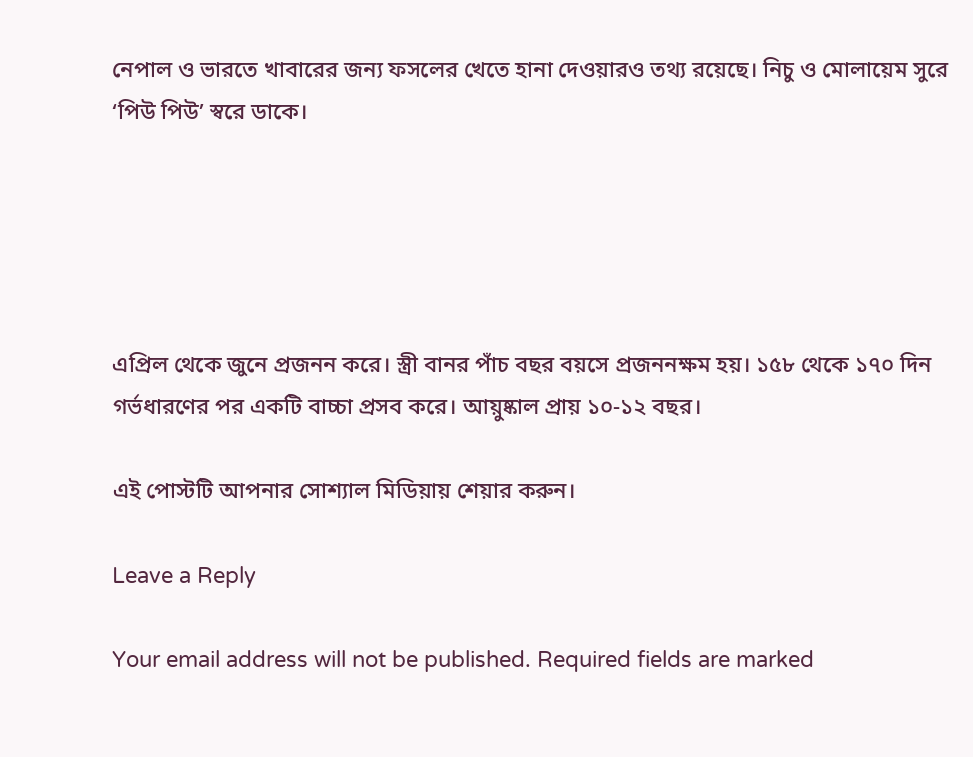নেপাল ও ভারতে খাবারের জন্য ফসলের খেতে হানা দেওয়ারও তথ্য রয়েছে। নিচু ও মোলায়েম সুরে ‘পিউ পিউ’ স্বরে ডাকে।





এপ্রিল থেকে জুনে প্রজনন করে। স্ত্রী বানর পাঁচ বছর বয়সে প্রজননক্ষম হয়। ১৫৮ থেকে ১৭০ দিন গর্ভধারণের পর একটি বাচ্চা প্রসব করে। আয়ুষ্কাল প্রায় ১০-১২ বছর।

এই পোস্টটি আপনার সোশ্যাল মিডিয়ায় শেয়ার করুন।

Leave a Reply

Your email address will not be published. Required fields are marked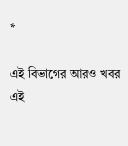*

এই বিভাগের আরও খবর
এই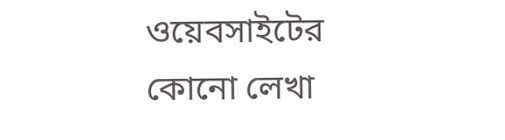ওয়েবসাইটের কোনো লেখা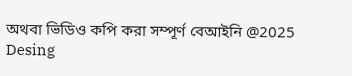অথবা ভিডিও কপি করা সম্পূর্ণ বেআইনি @2025
Desing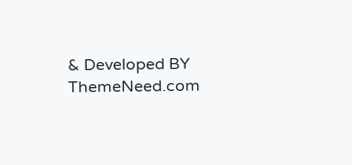& Developed BY ThemeNeed.com